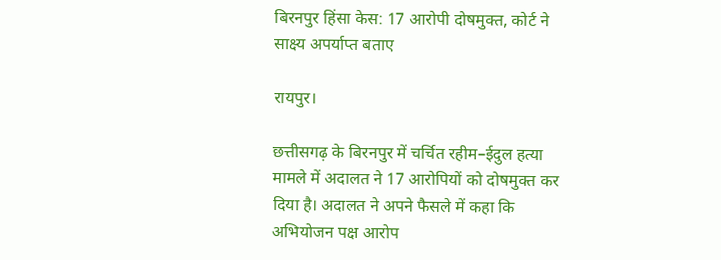बिरनपुर हिंसा केस: 17 आरोपी दोषमुक्त, कोर्ट ने साक्ष्य अपर्याप्त बताए

रायपुर।

छत्तीसगढ़ के बिरनपुर में चर्चित रहीम–ईदुल हत्या मामले में अदालत ने 17 आरोपियों को दोषमुक्त कर दिया है। अदालत ने अपने फैसले में कहा कि अभियोजन पक्ष आरोप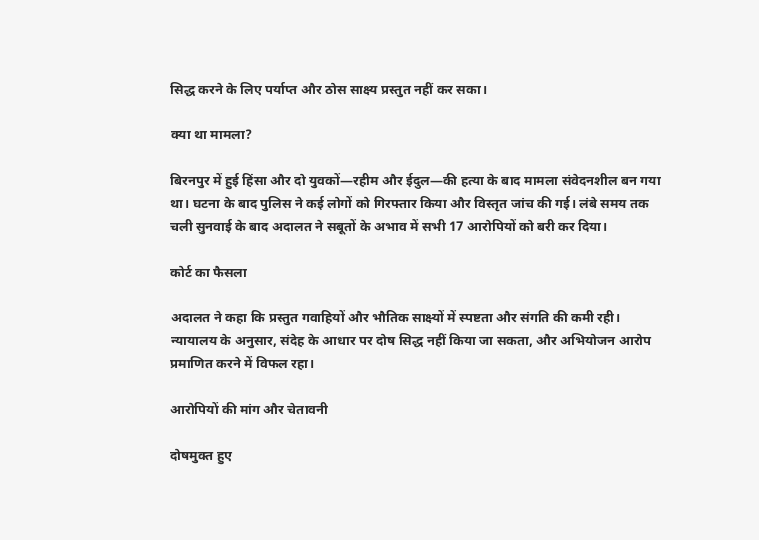सिद्ध करने के लिए पर्याप्त और ठोस साक्ष्य प्रस्तुत नहीं कर सका।

क्या था मामला?

बिरनपुर में हुई हिंसा और दो युवकों—रहीम और ईदुल—की हत्या के बाद मामला संवेदनशील बन गया था। घटना के बाद पुलिस ने कई लोगों को गिरफ्तार किया और विस्तृत जांच की गई। लंबे समय तक चली सुनवाई के बाद अदालत ने सबूतों के अभाव में सभी 17 आरोपियों को बरी कर दिया।

कोर्ट का फैसला

अदालत ने कहा कि प्रस्तुत गवाहियों और भौतिक साक्ष्यों में स्पष्टता और संगति की कमी रही। न्यायालय के अनुसार, संदेह के आधार पर दोष सिद्ध नहीं किया जा सकता, और अभियोजन आरोप प्रमाणित करने में विफल रहा।

आरोपियों की मांग और चेतावनी

दोषमुक्त हुए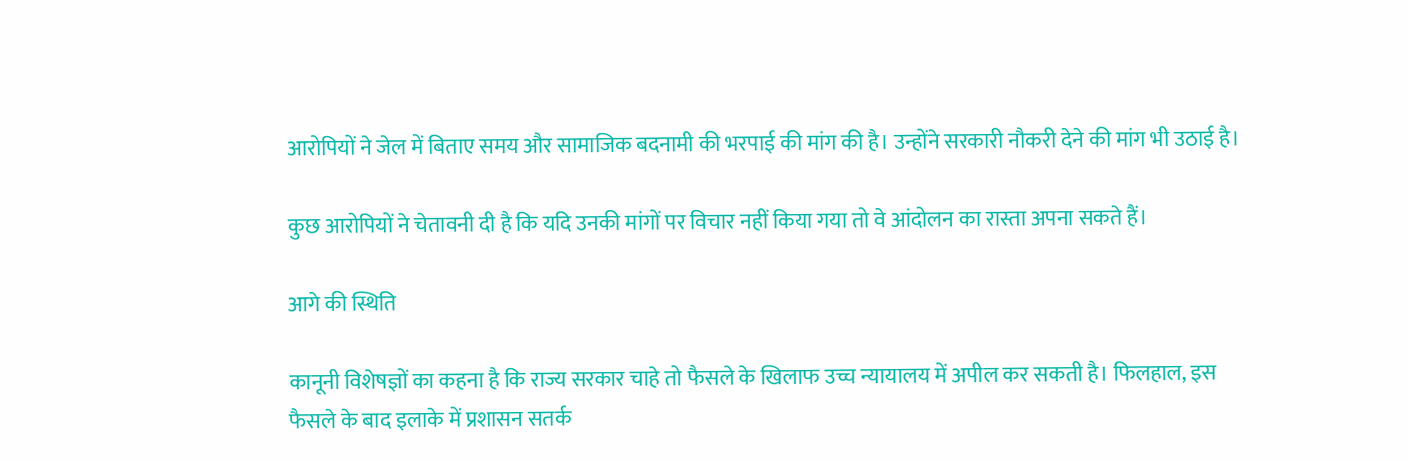आरोपियों ने जेल में बिताए समय और सामाजिक बदनामी की भरपाई की मांग की है। उन्होंने सरकारी नौकरी देने की मांग भी उठाई है।

कुछ आरोपियों ने चेतावनी दी है कि यदि उनकी मांगों पर विचार नहीं किया गया तो वे आंदोलन का रास्ता अपना सकते हैं।

आगे की स्थिति

कानूनी विशेषज्ञों का कहना है कि राज्य सरकार चाहे तो फैसले के खिलाफ उच्च न्यायालय में अपील कर सकती है। फिलहाल, इस फैसले के बाद इलाके में प्रशासन सतर्क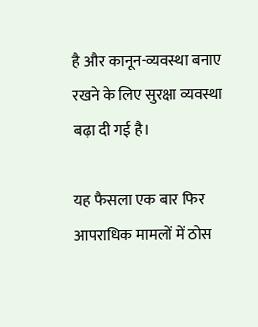है और कानून-व्यवस्था बनाए रखने के लिए सुरक्षा व्यवस्था बढ़ा दी गई है।

यह फैसला एक बार फिर आपराधिक मामलों में ठोस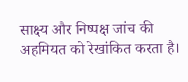साक्ष्य और निष्पक्ष जांच की अहमियत को रेखांकित करता है।